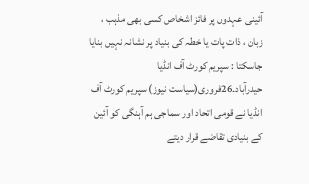آئینی عہدوں پر فائز اشخاص کسی بھی مذہب ، زبان ، ذات پات یا خطہ کی بنیاد پر نشانہ نہیں بنایا جاسکتا : سپریم کورٹ آف انڈیا
حیدرآباد۔26فروری(سیاست نیوز) سپریم کورٹ آف انڈیا نے قومی اتحاد اور سماجی ہم آہنگی کو آئین کے بنیادی تقاضے قرار دیتے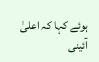ہوئے کہا کہ اعلیٰ آئینی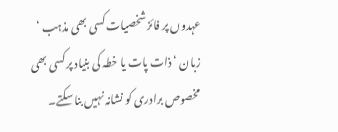عہدوں پر فائز شخصیات کسی بھی مذہب ‘ زبان ‘ ذات پات یا خطہ کی بنیاد پر کسی بھی مخصوص برادری کو نشانہ نہیں بنا سکتے۔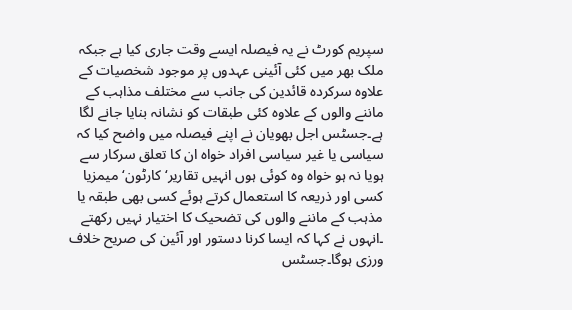سپریم کورٹ نے یہ فیصلہ ایسے وقت جاری کیا ہے جبکہ ملک بھر میں کئی آئینی عہدوں پر موجود شخصیات کے علاوہ سرکردہ قائدین کی جانب سے مختلف مذاہب کے ماننے والوں کے علاوہ کئی طبقات کو نشانہ بنایا جانے لگا ہے۔جسٹس اجل بھویان نے اپنے فیصلہ میں واضح کیا کہ سیاسی یا غیر سیاسی افراد خواہ ان کا تعلق سرکار سے ہویا نہ ہو خواہ وہ کوئی ہوں انہیں تقاریر‘ کارٹون‘ میمزیا کسی اور ذریعہ کا استعمال کرتے ہوئے کسی بھی طبقہ یا مذہب کے ماننے والوں کی تضحیک کا اختیار نہیں رکھتے ۔انہوں نے کہا کہ ایسا کرنا دستور اور آئین کی صریح خلاف ورزی ہوگا۔جسٹس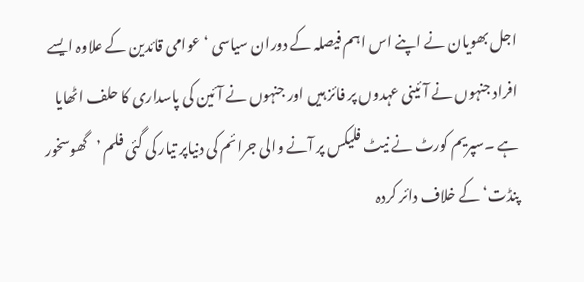اجل بھویان نے اپنے اس اہم فیصلہ کے دوران سیاسی ‘ عوامی قائدین کے علاوہ ایسے افراد جنہوں نے آئینی عہدوں پر فائز ہیں اور جنہوں نے آئین کی پاسداری کا حلف اٹھایا ہے ۔سپریم کورٹ نے نیٹ فلیکس پر آنے والی جرائم کی دنیاپر تیار کی گئی فلم ’گھوسخور پنڈت‘ کے خلاف دائر کردہ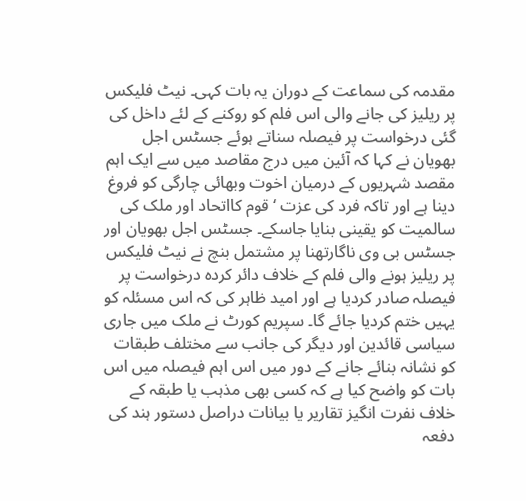مقدمہ کی سماعت کے دوران یہ بات کہی۔ نیٹ فلیکس پر ریلیز کی جانے والی اس فلم کو روکنے کے لئے داخل کی گئی درخواست پر فیصلہ سناتے ہوئے جسٹس اجل بھویان نے کہا کہ آئین میں درج مقاصد میں سے ایک اہم مقصد شہریوں کے درمیان اخوت وبھائی چارگی کو فروغ دینا ہے اور تاکہ فرد کی عزت ‘ قوم کااتحاد اور ملک کی سالمیت کو یقینی بنایا جاسکے۔ جسٹس اجل بھویان اور جسٹس بی وی ناگارتھنا پر مشتمل بنچ نے نیٹ فلیکس پر ریلیز ہونے والی فلم کے خلاف دائر کردہ درخواست پر فیصلہ صادر کردیا ہے اور امید ظاہر کی کہ اس مسئلہ کو یہیں ختم کردیا جائے گا۔ سپریم کورٹ نے ملک میں جاری سیاسی قائدین اور دیگر کی جانب سے مختلف طبقات کو نشانہ بنائے جانے کے دور میں اس اہم فیصلہ میں اس بات کو واضح کیا ہے کہ کسی بھی مذہب یا طبقہ کے خلاف نفرت انگیز تقاریر یا بیانات دراصل دستور ہند کی دفعہ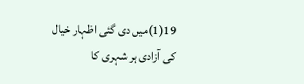19(1)میں دی گئی اظہار خیال کی آزادی ہر شہری کا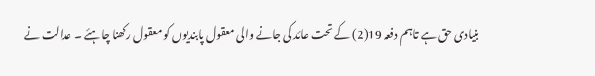بنیادی حق ہے تاہم دفعہ 19(2) کے تحت عائد کی جانے والی معقول پابندیوں کو معقول رکھنا چاہئے ۔ عدالت نے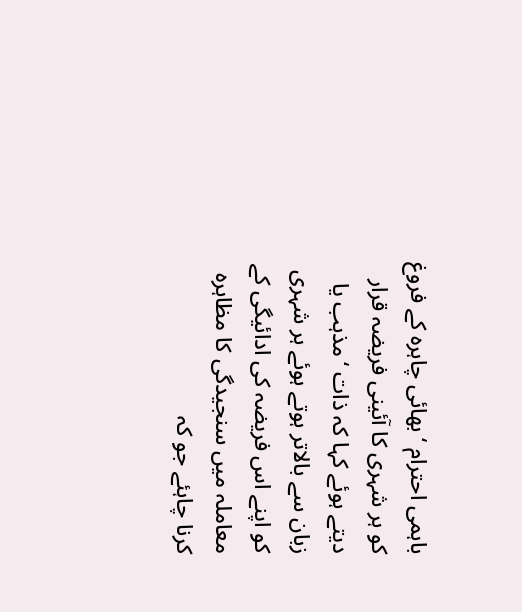باہمی احترام ‘ بھائی چاہرہ کے فروغ کو ہر شہری کا آئینی فریضہ قرار دیتے ہوئے کہا کہ ذات ‘ مذہب یا زبان سے بالاتر ہوتے ہوئے ہر شہری کو اپنے اس فریضہ کی ادائیگی کے معاملہ میں سنجیدگی کا مظاہرہ کرنا چاہئے جو کہ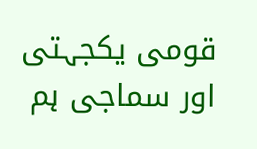قومی یکجہتی اور سماجی ہم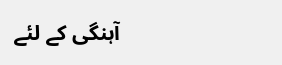آہنگی کے لئے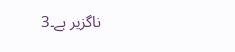ناگزیر ہے۔3